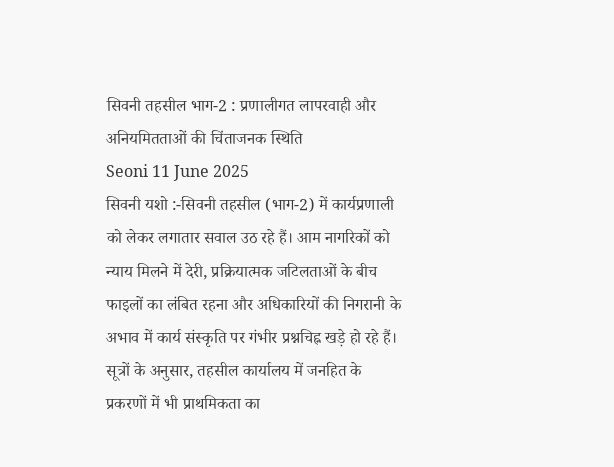सिवनी तहसील भाग-2 : प्रणालीगत लापरवाही और अनियमितताओं की चिंताजनक स्थिति
Seoni 11 June 2025
सिवनी यशो :-सिवनी तहसील (भाग-2) में कार्यप्रणाली को लेकर लगातार सवाल उठ रहे हैं। आम नागरिकों को न्याय मिलने में देरी, प्रक्रियात्मक जटिलताओं के बीच फाइलों का लंबित रहना और अधिकारियों की निगरानी के अभाव में कार्य संस्कृति पर गंभीर प्रश्नचिह्न खड़े हो रहे हैं।
सूत्रों के अनुसार, तहसील कार्यालय में जनहित के प्रकरणों में भी प्राथमिकता का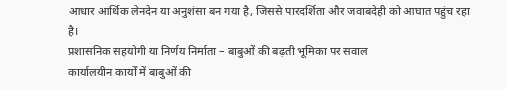आधार आर्थिक लेनदेन या अनुशंसा बन गया है, जिससे पारदर्शिता और जवाबदेही को आघात पहुंच रहा है।
प्रशासनिक सहयोगी या निर्णय निर्माता – बाबुओं की बढ़ती भूमिका पर सवाल
कार्यालयीन कार्यों में बाबुओं की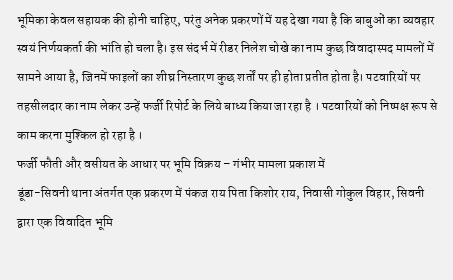भूमिका केवल सहायक की होनी चाहिए, परंतु अनेक प्रकरणों में यह देखा गया है कि बाबुओं का व्यवहार स्वयं निर्णयकर्ता की भांति हो चला है। इस संदर्भ में रीडर निलेश चोखे का नाम कुछ विवादास्पद मामलों में सामने आया है, जिनमें फाइलों का शीघ्र निस्तारण कुछ शर्तों पर ही होता प्रतीत होता है। पटवारियों पर तहसीलदार का नाम लेकर उन्हें फर्जी रिपोर्ट के लिये बाध्य किया जा रहा है । पटवारियों को निष्पक्ष रूप से काम करना मुश्किल हो रहा है ।
फर्जी फौती और वसीयत के आधार पर भूमि विक्रय – गंभीर मामला प्रकाश में
डूंडा-सिवनी थाना अंतर्गत एक प्रकरण में पंकज राय पिता किशोर राय, निवासी गोकुल विहार, सिवनी द्वारा एक विवादित भूमि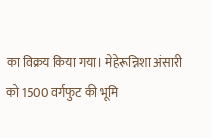का विक्रय किया गया। मेहेरून्निशा अंसारी को 1500 वर्गफुट की भूमि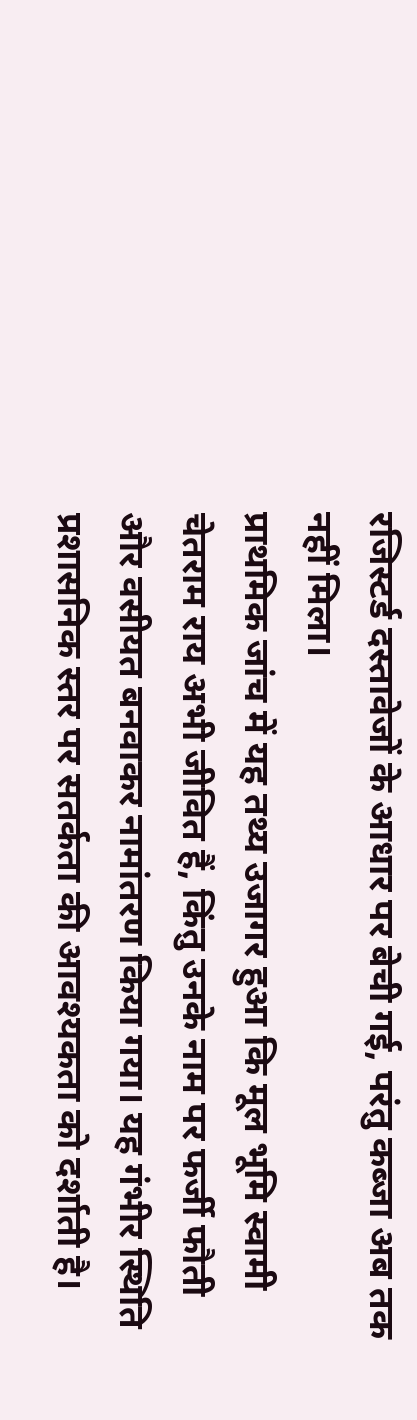रजिस्टर्ड दस्तावेजों के आधार पर बेची गई, परंतु कब्जा अब तक नहीं मिला।
प्राथमिक जांच में यह तथ्य उजागर हुआ कि मूल भूमि स्वामी चेतराम राय अभी जीवित हैं, किंतु उनके नाम पर फर्जी फौती और वसीयत बनवाकर नामांतरण किया गया। यह गंभीर स्थिति प्रशासनिक स्तर पर सतर्कता की आवश्यकता को दर्शाती है।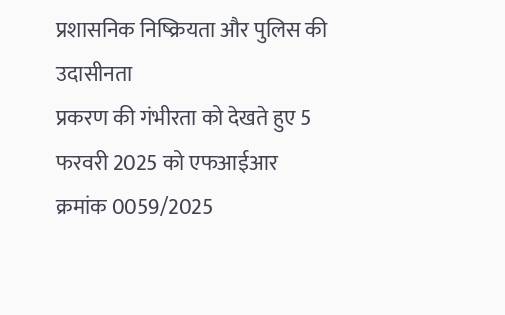प्रशासनिक निष्क्रियता और पुलिस की उदासीनता
प्रकरण की गंभीरता को देखते हुए 5 फरवरी 2025 को एफआईआर क्रमांक 0059/2025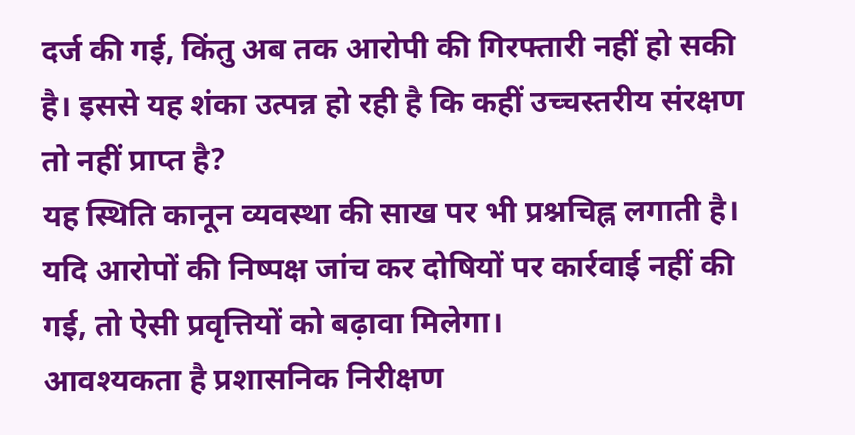दर्ज की गई, किंतु अब तक आरोपी की गिरफ्तारी नहीं हो सकी है। इससे यह शंका उत्पन्न हो रही है कि कहीं उच्चस्तरीय संरक्षण तो नहीं प्राप्त है?
यह स्थिति कानून व्यवस्था की साख पर भी प्रश्नचिह्न लगाती है। यदि आरोपों की निष्पक्ष जांच कर दोषियों पर कार्रवाई नहीं की गई, तो ऐसी प्रवृत्तियों को बढ़ावा मिलेगा।
आवश्यकता है प्रशासनिक निरीक्षण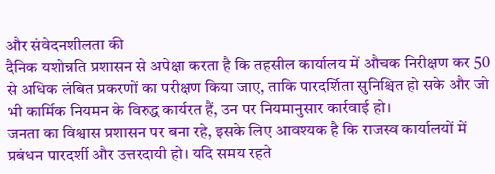और संवेदनशीलता की
दैनिक यशोन्नति प्रशासन से अपेक्षा करता है कि तहसील कार्यालय में औचक निरीक्षण कर 50 से अधिक लंबित प्रकरणों का परीक्षण किया जाए, ताकि पारदर्शिता सुनिश्चित हो सके और जो भी कार्मिक नियमन के विरुद्ध कार्यरत हैं, उन पर नियमानुसार कार्रवाई हो।
जनता का विश्वास प्रशासन पर बना रहे, इसके लिए आवश्यक है कि राजस्व कार्यालयों में प्रबंधन पारदर्शी और उत्तरदायी हो। यदि समय रहते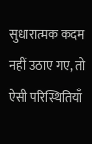सुधारात्मक कदम नहीं उठाए गए, तो ऐसी परिस्थितियाँ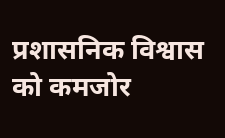प्रशासनिक विश्वास को कमजोर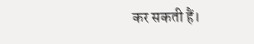कर सकती हैं।